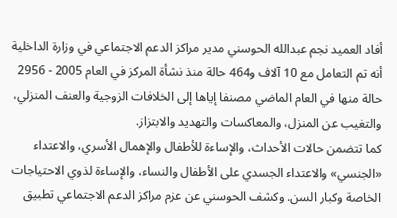أفاد العميد نجم عبدالله الحوسني مدير مراكز الدعم الاجتماعي في وزارة الداخلية أنه تم التعامل مع 10 آلاف و464 حالة منذ نشأة المركز في العام 2005 - 2956 حالة منها في العام الماضي مصنفا إياها إلى الخلافات الزوجية والعنف المنزلي، والتغيب عن المنزل، والمعاكسات والتهديد والابتزاز.
كما تتضمن حالات الأحداث، والإساءة للأطفال والإهمال الأسري، والاعتداء «الجنسي» والاعتداء الجسدي على الأطفال والنساء، والإساءة لذوي الاحتياجات الخاصة وكبار السن. وكشف الحوسني عن عزم مراكز الدعم الاجتماعي تطبيق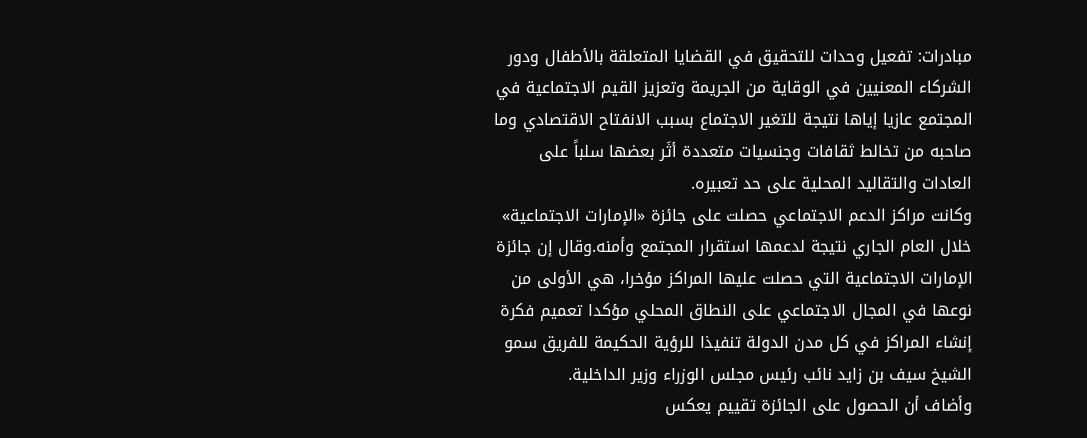مبادرات: تفعيل وحدات للتحقيق في القضايا المتعلقة بالأطفال ودور الشركاء المعنيين في الوقاية من الجريمة وتعزيز القيم الاجتماعية في المجتمع عازيا إياها نتيجة للتغير الاجتماع بسبب الانفتاح الاقتصادي وما صاحبه من تخالط ثقافات وجنسيات متعددة أثَر بعضها سلباً على العادات والتقاليد المحلية على حد تعبيره.
وكانت مراكز الدعم الاجتماعي حصلت على جائزة «الإمارات الاجتماعية» خلال العام الجاري نتيجة لدعمها استقرار المجتمع وأمنه.وقال إن جائزة الإمارات الاجتماعية التي حصلت عليها المراكز مؤخرا، هي الأولى من نوعها في المجال الاجتماعي على النطاق المحلي مؤكدا تعميم فكرة إنشاء المراكز في كل مدن الدولة تنفيذا للرؤية الحكيمة للفريق سمو الشيخ سيف بن زايد نائب رئيس مجلس الوزراء وزير الداخلية.
وأضاف أن الحصول على الجائزة تقييم يعكس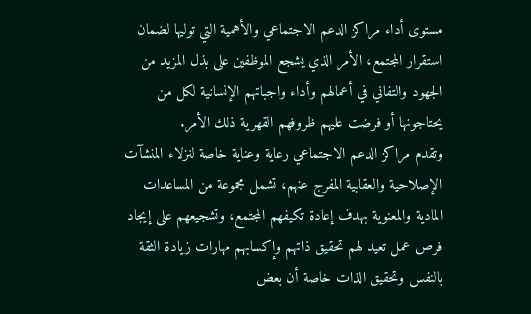مستوى أداء مراكز الدعم الاجتماعي والأهمية التي توليها لضمان استقرار المجتمع، الأمر الذي يشجع الموظفين على بذل المزيد من الجهود والتفاني في أعمالهم وأداء واجباتهم الإنسانية لكل من يحتاجونها أو فرضت عليهم ظروفهم القهرية ذلك الأمر.
وتقدم مراكز الدعم الاجتماعي رعاية وعناية خاصة لنزلاء المنشآت الإصلاحية والعقابية المفرج عنهم، تشمل مجموعة من المساعدات المادية والمعنوية بهدف إعادة تكيفهم المجتمع، وتشجيعهم على إيجاد فرص عمل تعيد لهم تحقيق ذاتهم وإكسابهم مهارات زيادة الثقة بالنفس وتحقيق الذات خاصة أن بعض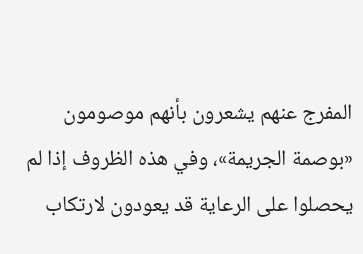المفرج عنهم يشعرون بأنهم موصومون «بوصمة الجريمة»، وفي هذه الظروف إذا لم يحصلوا على الرعاية قد يعودون لارتكاب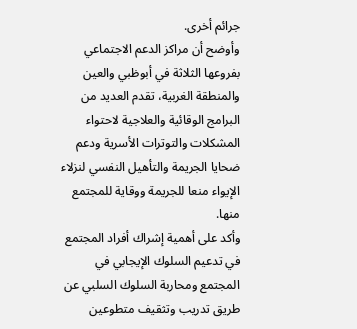جرائم أخرى.
وأوضح أن مراكز الدعم الاجتماعي بفروعها الثلاثة في أبوظبي والعين والمنطقة الغربية، تقدم العديد من البرامج الوقائية والعلاجية لاحتواء المشكلات والتوترات الأسرية ودعم ضحايا الجريمة والتأهيل النفسي لنزلاء الإيواء منعا للجريمة ووقاية للمجتمع منها.
وأكد على أهمية إشراك أفراد المجتمع في تدعيم السلوك الإيجابي في المجتمع ومحاربة السلوك السلبي عن طريق تدريب وتثقيف متطوعين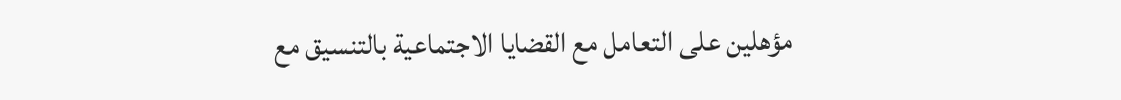مؤهلين على التعامل مع القضايا الاجتماعية بالتنسيق مع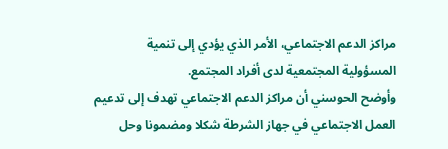مراكز الدعم الاجتماعي، الأمر الذي يؤدي إلى تنمية المسؤولية المجتمعية لدى أفراد المجتمع.
وأوضح الحوسني أن مراكز الدعم الاجتماعي تهدف إلى تدعيم العمل الاجتماعي في جهاز الشرطة شكلا ومضمونا وحل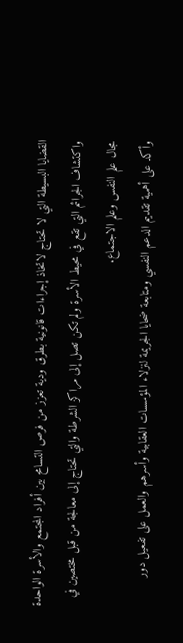القضايا البسيطة التي لا تحتاج لاتخاذ إجراءات قانونية بطرق ودية تعزز من فرص التسامح بين أفراد المجتمع والأسرة الواحدة واكتشاف الجرائم التي تقع في محيط الأسرة ولم تكن تصل إلى مراكز الشرطة والتي تحتاج إلى معالجة من قبل مختصين في مجال علم النفس وعلم الاجتماع.
وأكد على أهمية تقديم الدعم النفسي ومتابعة ضحايا الجريمة لنزلاء المؤسسات العقابية وأسرهم والعمل على تفعيل دور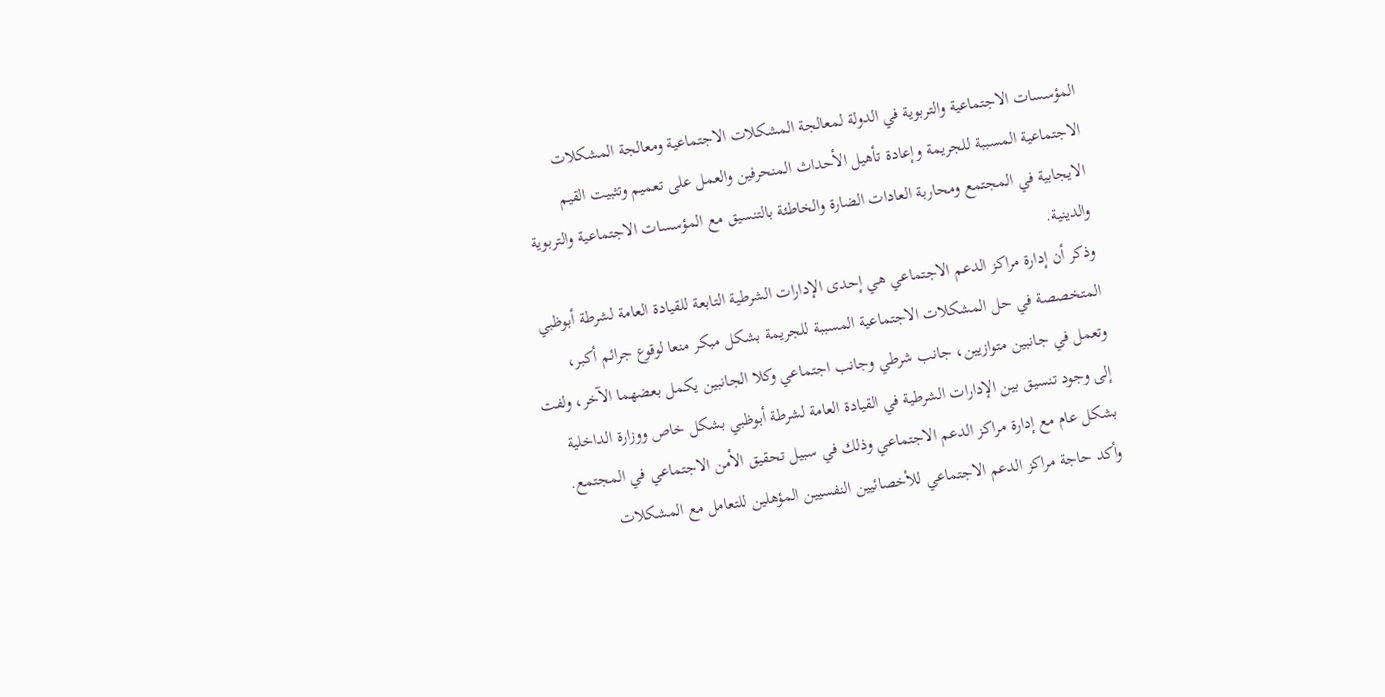المؤسسات الاجتماعية والتربوية في الدولة لمعالجة المشكلات الاجتماعية ومعالجة المشكلات الاجتماعية المسببة للجريمة وإعادة تأهيل الأحداث المنحرفين والعمل على تعميم وتثبيت القيم الايجابية في المجتمع ومحاربة العادات الضارة والخاطئة بالتنسيق مع المؤسسات الاجتماعية والتربوية والدينية.
وذكر أن إدارة مراكز الدعم الاجتماعي هي إحدى الإدارات الشرطية التابعة للقيادة العامة لشرطة أبوظبي المتخصصة في حل المشكلات الاجتماعية المسببة للجريمة بشكل مبكر منعا لوقوع جرائم أكبر، وتعمل في جانبين متوازيين، جانب شرطي وجانب اجتماعي وكلا الجانبين يكمل بعضهما الآخر، ولفت إلى وجود تنسيق بين الإدارات الشرطية في القيادة العامة لشرطة أبوظبي بشكل خاص ووزارة الداخلية بشكل عام مع إدارة مراكز الدعم الاجتماعي وذلك في سبيل تحقيق الأمن الاجتماعي في المجتمع.
وأكد حاجة مراكز الدعم الاجتماعي للأخصائيين النفسيين المؤهلين للتعامل مع المشكلات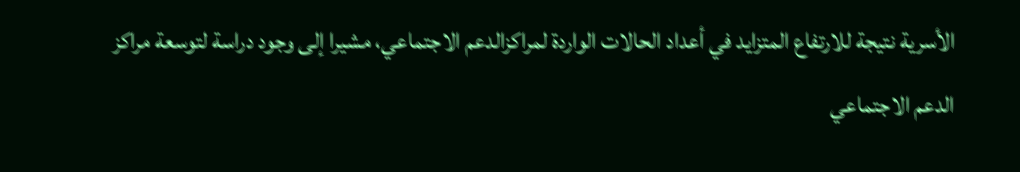الأسرية نتيجة للارتفاع المتزايد في أعداد الحالات الواردة لمراكزالدعم الاجتماعي، مشيرا إلى وجود دراسة لتوسعة مراكز الدعم الاجتماعي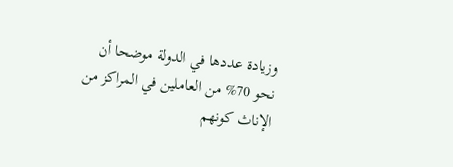وزيادة عددها في الدولة موضحا أن نحو 70% من العاملين في المراكز من الإناث كونهم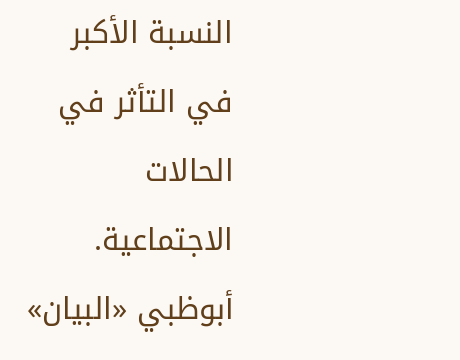النسبة الأكبر في التأثر في الحالات الاجتماعية.
أبوظبي «البيان»